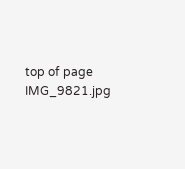top of page
IMG_9821.jpg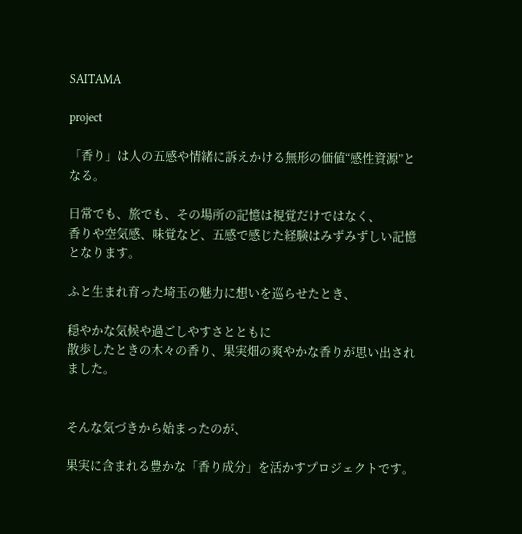SAITAMA

project

「香り」は人の五感や情緒に訴えかける無形の価値“感性資源”となる。

日常でも、旅でも、その場所の記憶は視覚だけではなく、
香りや空気感、味覚など、五感で感じた経験はみずみずしい記憶となります。

ふと生まれ育った埼玉の魅力に想いを巡らせたとき、

穏やかな気候や過ごしやすさとともに
散歩したときの木々の香り、果実畑の爽やかな香りが思い出されました。


そんな気づきから始まったのが、

果実に含まれる豊かな「香り成分」を活かすプロジェクトです。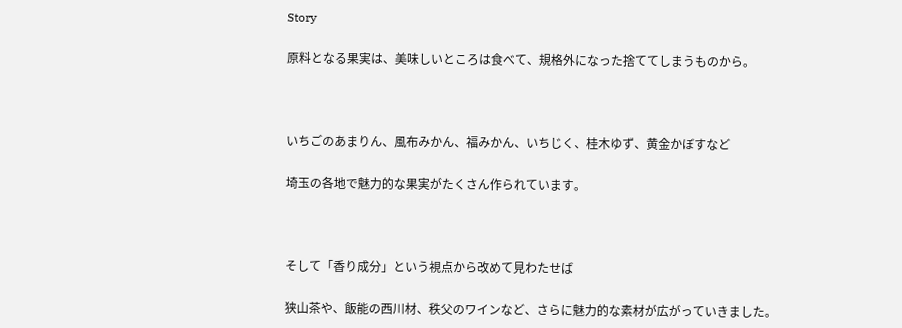Story

原料となる果実は、美味しいところは食べて、規格外になった捨ててしまうものから。



いちごのあまりん、風布みかん、福みかん、いちじく、桂木ゆず、黄金かぼすなど

埼玉の各地で魅力的な果実がたくさん作られています。



そして「香り成分」という視点から改めて見わたせば

狭山茶や、飯能の西川材、秩父のワインなど、さらに魅力的な素材が広がっていきました。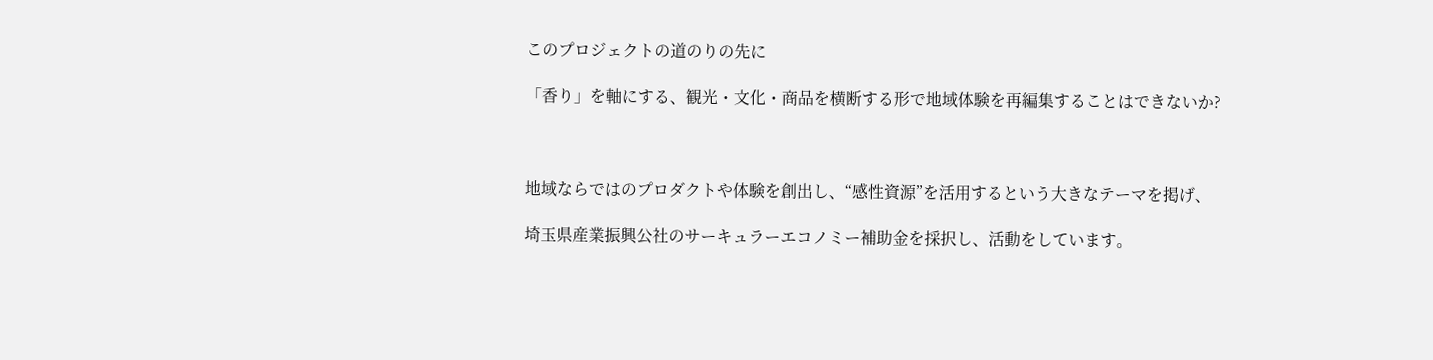このプロジェクトの道のりの先に

「香り」を軸にする、観光・文化・商品を横断する形で地域体験を再編集することはできないか?



地域ならではのプロダクトや体験を創出し、“感性資源”を活用するという大きなテーマを掲げ、

埼玉県産業振興公社のサーキュラーエコノミー補助金を採択し、活動をしています。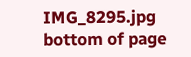IMG_8295.jpg
bottom of page